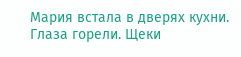Мария встала в дверях кухни. Глаза горели. Щеки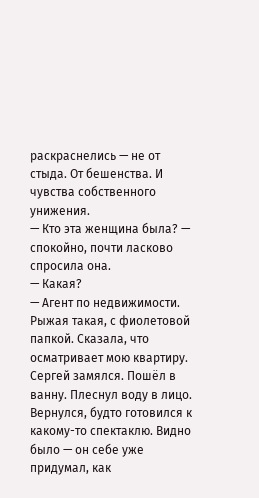раскраснелись — не от стыда. От бешенства. И чувства собственного унижения.
— Кто эта женщина была? — спокойно, почти ласково спросила она.
— Какая?
— Агент по недвижимости. Рыжая такая, с фиолетовой папкой. Сказала, что осматривает мою квартиру.
Сергей замялся. Пошёл в ванну. Плеснул воду в лицо. Вернулся, будто готовился к какому-то спектаклю. Видно было — он себе уже придумал, как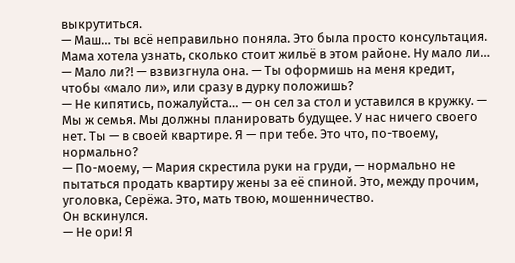выкрутиться.
— Маш… ты всё неправильно поняла. Это была просто консультация. Мама хотела узнать, сколько стоит жильё в этом районе. Ну мало ли…
— Мало ли?! — взвизгнула она. — Ты оформишь на меня кредит, чтобы «мало ли», или сразу в дурку положишь?
— Не кипятись, пожалуйста… — он сел за стол и уставился в кружку. — Мы ж семья. Мы должны планировать будущее. У нас ничего своего нет. Ты — в своей квартире. Я — при тебе. Это что, по-твоему, нормально?
— По-моему, — Мария скрестила руки на груди, — нормально не пытаться продать квартиру жены за её спиной. Это, между прочим, уголовка, Серёжа. Это, мать твою, мошенничество.
Он вскинулся.
— Не ори! Я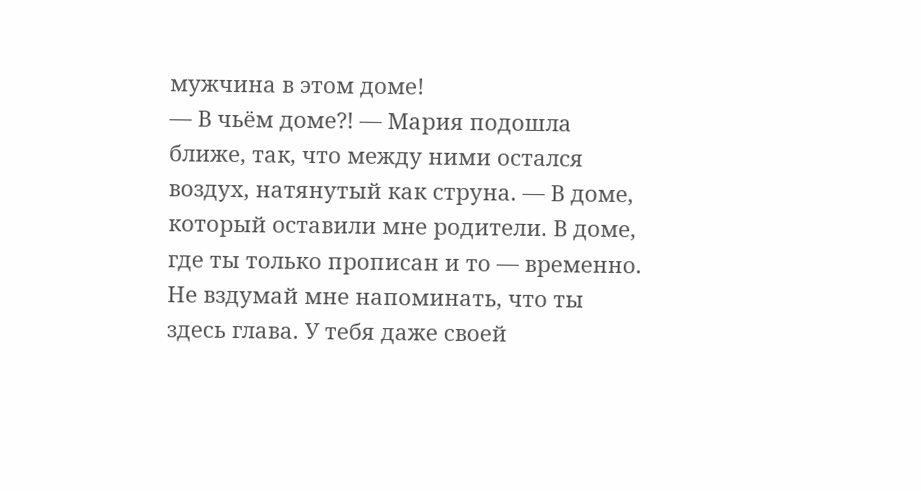мужчина в этом доме!
— В чьём доме?! — Мария подошла ближе, так, что между ними остался воздух, натянутый как струна. — В доме, который оставили мне родители. В доме, где ты только прописан и то — временно. Не вздумай мне напоминать, что ты здесь глава. У тебя даже своей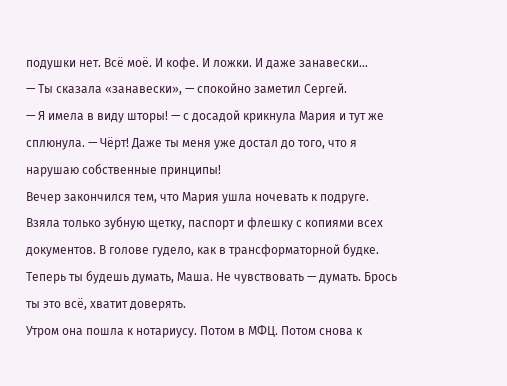подушки нет. Всё моё. И кофе. И ложки. И даже занавески…
— Ты сказала «занавески», — спокойно заметил Сергей.
— Я имела в виду шторы! — с досадой крикнула Мария и тут же сплюнула. — Чёрт! Даже ты меня уже достал до того, что я нарушаю собственные принципы!
Вечер закончился тем, что Мария ушла ночевать к подруге. Взяла только зубную щетку, паспорт и флешку с копиями всех документов. В голове гудело, как в трансформаторной будке.
Теперь ты будешь думать, Маша. Не чувствовать — думать. Брось ты это всё, хватит доверять.
Утром она пошла к нотариусу. Потом в МФЦ. Потом снова к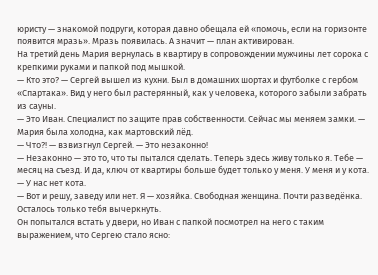юристу — знакомой подруги, которая давно обещала ей «помочь, если на горизонте появится мразь». Мразь появилась. А значит — план активирован.
На третий день Мария вернулась в квартиру в сопровождении мужчины лет сорока с крепкими руками и папкой под мышкой.
— Кто это? — Сергей вышел из кухни. Был в домашних шортах и футболке с гербом «Спартака». Вид у него был растерянный, как у человека, которого забыли забрать из сауны.
— Это Иван. Специалист по защите прав собственности. Сейчас мы меняем замки. — Мария была холодна, как мартовский лёд.
— Что?! — взвизгнул Сергей. — Это незаконно!
— Незаконно — это то, что ты пытался сделать. Теперь здесь живу только я. Тебе — месяц на съезд. И да, ключ от квартиры больше будет только у меня. У меня и у кота.
— У нас нет кота.
— Вот и решу, заведу или нет. Я — хозяйка. Свободная женщина. Почти разведёнка. Осталось только тебя вычеркнуть.
Он попытался встать у двери, но Иван с папкой посмотрел на него с таким выражением, что Сергею стало ясно: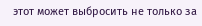этот может выбросить не только за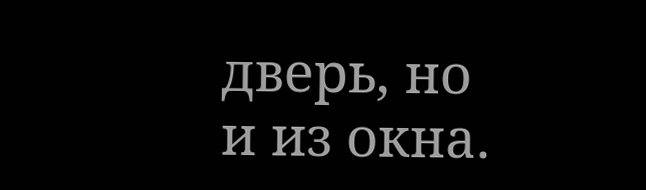дверь, но и из окна.